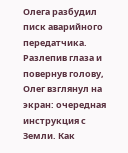Олега разбудил писк аварийного передатчика. Разлепив глаза и повернув голову, Олег взглянул на экран: очередная инструкция с Земли. Как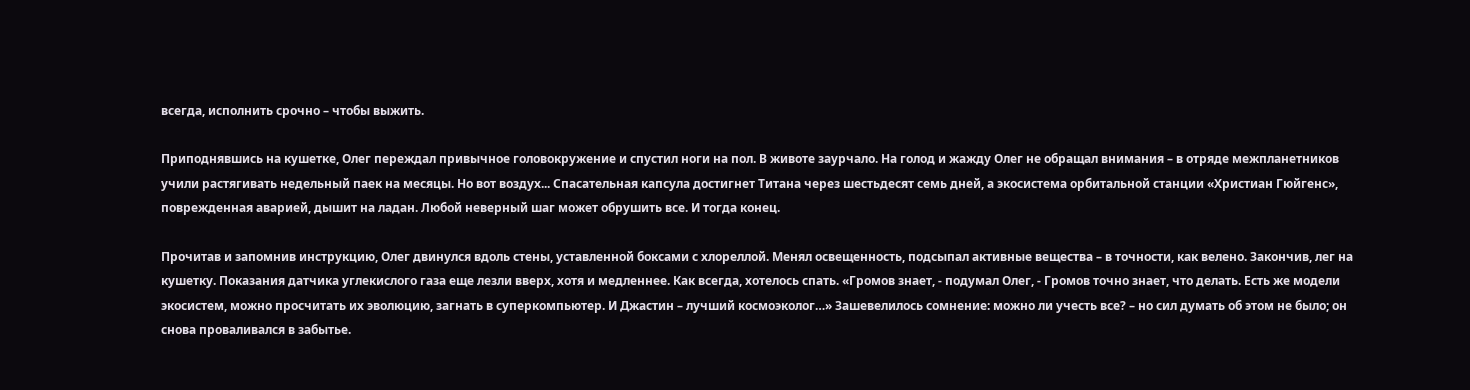всегда, исполнить срочно – чтобы выжить.

Приподнявшись на кушетке, Олег переждал привычное головокружение и спустил ноги на пол. В животе заурчало. На голод и жажду Олег не обращал внимания – в отряде межпланетников учили растягивать недельный паек на месяцы. Но вот воздух... Спасательная капсула достигнет Титана через шестьдесят семь дней, а экосистема орбитальной станции «Христиан Гюйгенс», поврежденная аварией, дышит на ладан. Любой неверный шаг может обрушить все. И тогда конец.

Прочитав и запомнив инструкцию, Олег двинулся вдоль стены, уставленной боксами с хлореллой. Менял освещенность, подсыпал активные вещества – в точности, как велено. Закончив, лег на кушетку. Показания датчика углекислого газа еще лезли вверх, хотя и медленнее. Как всегда, хотелось спать. «Громов знает, - подумал Олег, - Громов точно знает, что делать. Есть же модели экосистем, можно просчитать их эволюцию, загнать в суперкомпьютер. И Джастин – лучший космоэколог…» Зашевелилось сомнение: можно ли учесть все? – но сил думать об этом не было; он снова проваливался в забытье.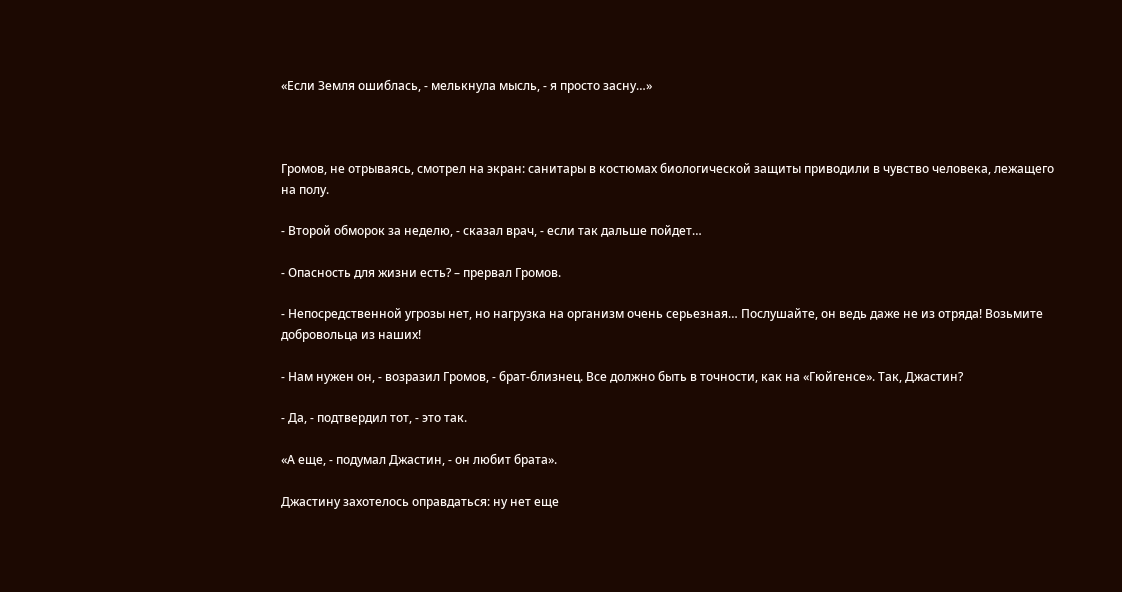«Если Земля ошиблась, - мелькнула мысль, - я просто засну…»



Громов, не отрываясь, смотрел на экран: санитары в костюмах биологической защиты приводили в чувство человека, лежащего на полу.

- Второй обморок за неделю, - сказал врач, - если так дальше пойдет…

- Опасность для жизни есть? – прервал Громов.

- Непосредственной угрозы нет, но нагрузка на организм очень серьезная… Послушайте, он ведь даже не из отряда! Возьмите добровольца из наших!

- Нам нужен он, - возразил Громов, - брат-близнец. Все должно быть в точности, как на «Гюйгенсе». Так, Джастин?

- Да, - подтвердил тот, - это так.

«А еще, - подумал Джастин, - он любит брата».

Джастину захотелось оправдаться: ну нет еще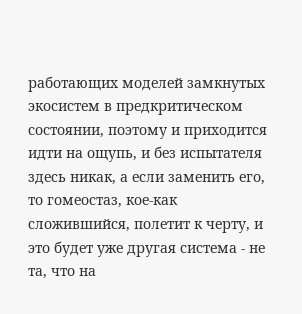работающих моделей замкнутых экосистем в предкритическом состоянии, поэтому и приходится идти на ощупь, и без испытателя здесь никак, а если заменить его, то гомеостаз, кое-как сложившийся, полетит к черту, и это будет уже другая система - не та, что на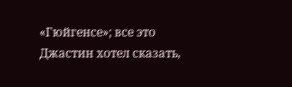«Гюйгенсе»; все это Джастин хотел сказать,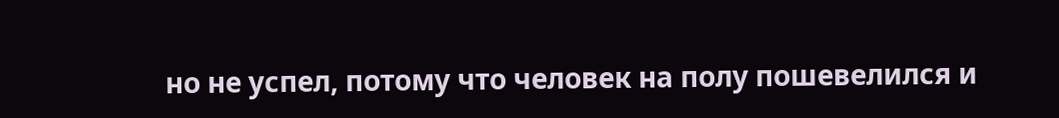но не успел, потому что человек на полу пошевелился и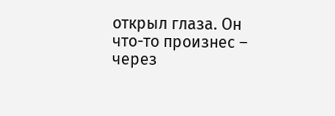открыл глаза. Он что-то произнес – через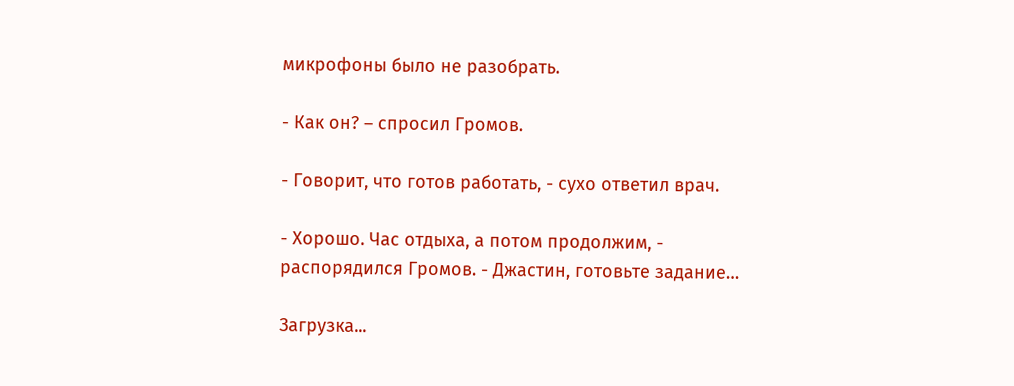микрофоны было не разобрать.

- Как он? – спросил Громов.

- Говорит, что готов работать, - сухо ответил врач.

- Хорошо. Час отдыха, а потом продолжим, - распорядился Громов. - Джастин, готовьте задание…

Загрузка...